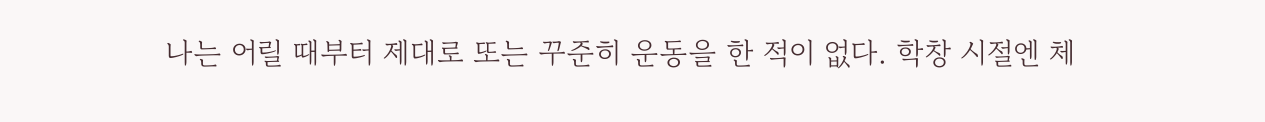나는 어릴 때부터 제대로 또는 꾸준히 운동을 한 적이 없다. 학창 시절엔 체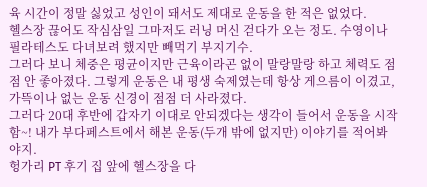육 시간이 정말 싫었고 성인이 돼서도 제대로 운동을 한 적은 없었다.
헬스장 끊어도 작심삼일 그마저도 러닝 머신 걷다가 오는 정도. 수영이나 필라테스도 다녀보려 했지만 빼먹기 부지기수.
그러다 보니 체중은 평균이지만 근육이라곤 없이 말랑말랑 하고 체력도 점점 안 좋아졌다. 그렇게 운동은 내 평생 숙제였는데 항상 게으름이 이겼고, 가뜩이나 없는 운동 신경이 점점 더 사라졌다.
그러다 20대 후반에 갑자기 이대로 안되겠다는 생각이 들어서 운동을 시작함~! 내가 부다페스트에서 해본 운동(두개 밖에 없지만) 이야기를 적어봐야지.
헝가리 PT 후기 집 앞에 헬스장을 다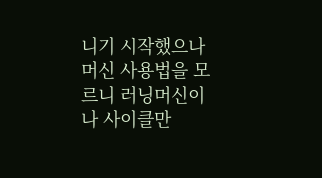니기 시작했으나 머신 사용법을 모르니 러닝머신이나 사이클만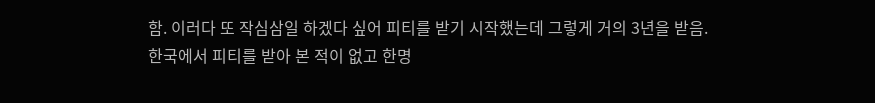함. 이러다 또 작심삼일 하겠다 싶어 피티를 받기 시작했는데 그렇게 거의 3년을 받음.
한국에서 피티를 받아 본 적이 없고 한명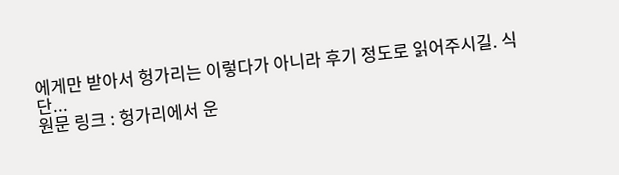에게만 받아서 헝가리는 이렇다가 아니라 후기 정도로 읽어주시길. 식단...
원문 링크 : 헝가리에서 운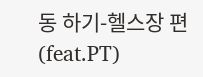동 하기-헬스장 편(feat.PT)